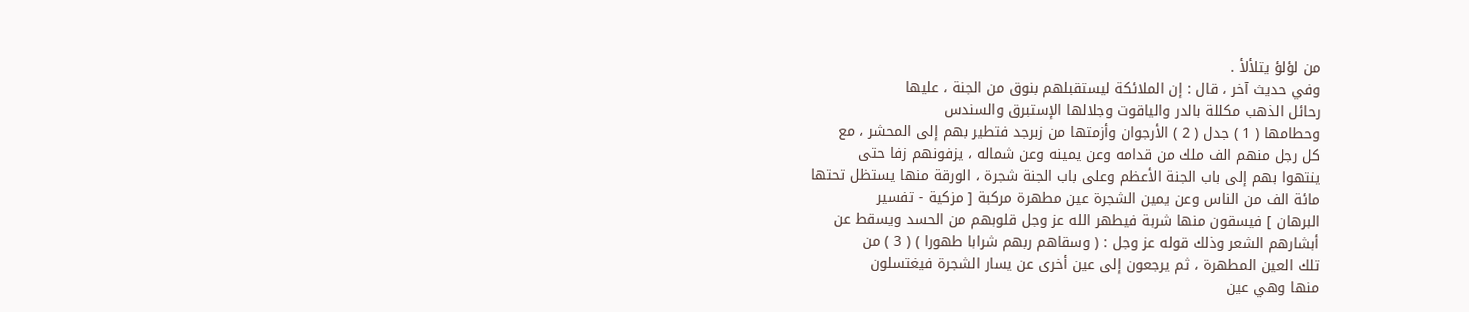من لؤلؤ يتلألأ .
وفي حديث آخر ، قال : إن الملائكة ليستقبلهم بنوق من الجنة ، عليها
رحائل الذهب مكللة بالدر والياقوت وجلالها الإستبرق والسندس
وحطامها ( 1 ) جدل ( 2 ) الأرجوان وأزمتها من زبرجد فتطير بهم إلى المحشر ، مع
كل رجل منهم الف ملك من قدامه وعن يمينه وعن شماله ، يزفونهم زفا حتى
ينتهوا بهم إلى باب الجنة الأعظم وعلى باب الجنة شجرة ، الورقة منها يستظل تحتها
مائة الف من الناس وعن يمين الشجرة عين مطهرة مركبة [ مزكية - تفسير
البرهان ] فيسقون منها شربة فيطهر الله عز وجل قلوبهم من الحسد ويسقط عن
أبشارهم الشعر وذلك قوله عز وجل : ( وسقاهم ربهم شرابا طهورا ) ( 3 ) من
تلك العين المطهرة ، ثم يرجعون إلى عين أخرى عن يسار الشجرة فيغتسلون
منها وهي عين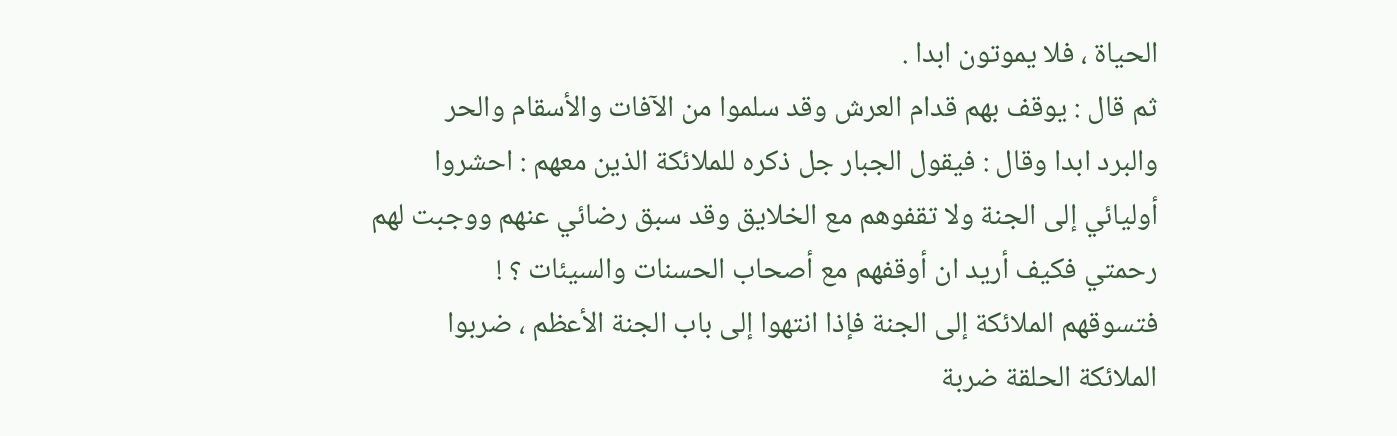الحياة ، فلا يموتون ابدا .
ثم قال : يوقف بهم قدام العرش وقد سلموا من الآفات والأسقام والحر
والبرد ابدا وقال : فيقول الجبار جل ذكره للملائكة الذين معهم : احشروا
أوليائي إلى الجنة ولا تقفوهم مع الخلايق وقد سبق رضائي عنهم ووجبت لهم
رحمتي فكيف أريد ان أوقفهم مع أصحاب الحسنات والسيئات ؟ !
فتسوقهم الملائكة إلى الجنة فإذا انتهوا إلى باب الجنة الأعظم ، ضربوا
الملائكة الحلقة ضربة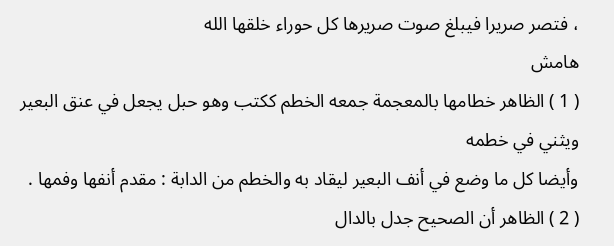، فتصر صريرا فيبلغ صوت صريرها كل حوراء خلقها الله
هامش
( 1 ) الظاهر خطامها بالمعجمة جمعه الخطم ككتب وهو حبل يجعل في عنق البعير ويثني في خطمه
وأيضا كل ما وضع في أنف البعير ليقاد به والخطم من الدابة : مقدم أنفها وفمها .
( 2 ) الظاهر أن الصحيح جدل بالدال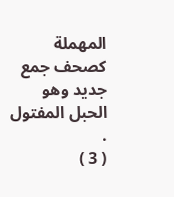المهملة كصحف جمع جديد وهو الحبل المفتول .
( 3 )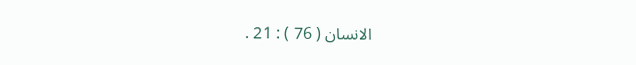الانسان ( 76 ) : 21 .